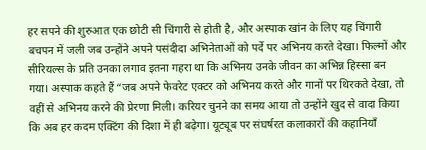हर सपने की शुरुआत एक छोटी सी चिंगारी से होती है, और अस्पाक खांन के लिए यह चिंगारी बचपन में जली जब उन्होंने अपने पसंदीदा अभिनेताओं को पर्दे पर अभिनय करते देखा। फिल्मों और सीरियल्स के प्रति उनका लगाव इतना गहरा था कि अभिनय उनके जीवन का अभिन्न हिस्सा बन गया। अस्पाक कहते हैं “जब अपने फेवरेट एक्टर को अभिनय करते और गानों पर थिरकते देखा, तो वहीं से अभिनय करने की प्रेरणा मिली। करियर चुनने का समय आया तो उन्होंने खुद से वादा किया कि अब हर कदम एक्टिंग की दिशा में ही बढ़ेगा। यूट्यूब पर संघर्षरत कलाकारों की कहानियाँ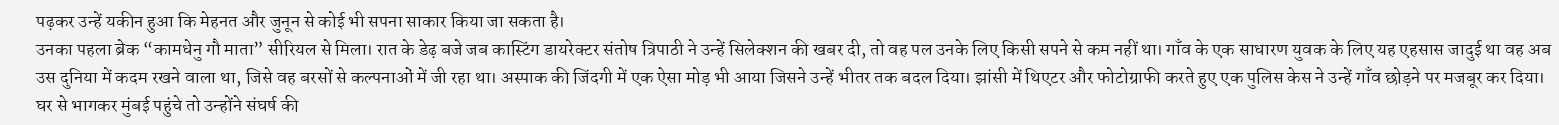पढ़कर उन्हें यकीन हुआ कि मेहनत और जुनून से कोई भी सपना साकार किया जा सकता है।
उनका पहला ब्रेक “कामधेनु गौ माता” सीरियल से मिला। रात के डेढ़ बजे जब कास्टिंग डायरेक्टर संतोष त्रिपाठी ने उन्हें सिलेक्शन की खबर दी, तो वह पल उनके लिए किसी सपने से कम नहीं था। गाँव के एक साधारण युवक के लिए यह एहसास जादुई था वह अब उस दुनिया में कदम रखने वाला था, जिसे वह बरसों से कल्पनाओं में जी रहा था। अस्पाक की जिंदगी में एक ऐसा मोड़ भी आया जिसने उन्हें भीतर तक बदल दिया। झांसी में थिएटर और फोटोग्राफी करते हुए एक पुलिस केस ने उन्हें गाँव छोड़ने पर मजबूर कर दिया। घर से भागकर मुंबई पहुंचे तो उन्होंने संघर्ष की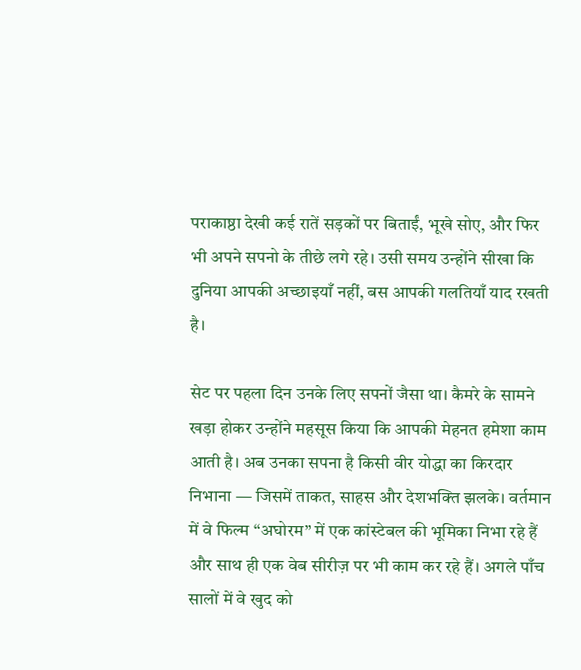पराकाष्ठा देखी कई रातें सड़कों पर बिताईं, भूखे सोए, और फिर भी अपने सपनो के तीछे लगे रहे। उसी समय उन्होंने सीखा कि दुनिया आपकी अच्छाइयाँ नहीं, बस आपकी गलतियाँ याद रखती है।

सेट पर पहला दिन उनके लिए सपनों जैसा था। कैमरे के सामने खड़ा होकर उन्होंने महसूस किया कि आपकी मेहनत हमेशा काम आती है। अब उनका सपना है किसी वीर योद्धा का किरदार निभाना — जिसमें ताकत, साहस और देशभक्ति झलके। वर्तमान में वे फिल्म “अघोरम” में एक कांस्टेबल की भूमिका निभा रहे हैं और साथ ही एक वेब सीरीज़ पर भी काम कर रहे हैं। अगले पाँच सालों में वे खुद को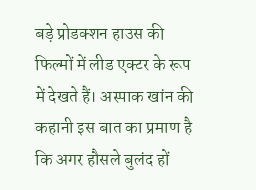बड़े प्रोडक्शन हाउस की फिल्मों में लीड एक्टर के रूप में देखते हैं। अस्पाक खांन की कहानी इस बात का प्रमाण है कि अगर हौसले बुलंद हों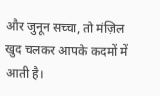और जुनून सच्चा, तो मंज़िल खुद चलकर आपके कदमों में आती है।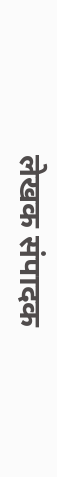लेखक संपादक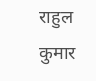राहुल कुमार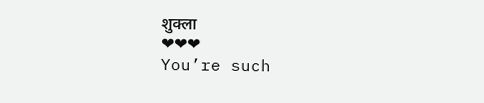शुक्ला
❤❤❤
You’re such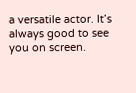a versatile actor. It’s always good to see you on screen.